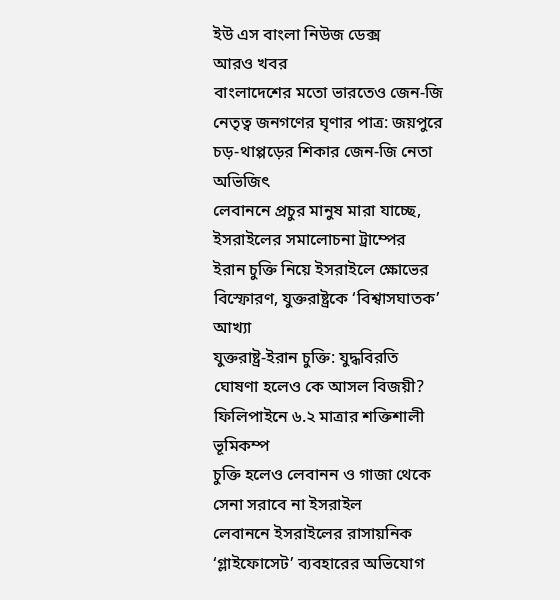ইউ এস বাংলা নিউজ ডেক্স
আরও খবর
বাংলাদেশের মতো ভারতেও জেন-জি নেতৃত্ব জনগণের ঘৃণার পাত্র: জয়পুরে চড়-থাপ্পড়ের শিকার জেন-জি নেতা অভিজিৎ
লেবাননে প্রচুর মানুষ মারা যাচ্ছে, ইসরাইলের সমালোচনা ট্রাম্পের
ইরান চুক্তি নিয়ে ইসরাইলে ক্ষোভের বিস্ফোরণ, যুক্তরাষ্ট্রকে ‘বিশ্বাসঘাতক’ আখ্যা
যুক্তরাষ্ট্র-ইরান চুক্তি: যুদ্ধবিরতি ঘোষণা হলেও কে আসল বিজয়ী?
ফিলিপাইনে ৬.২ মাত্রার শক্তিশালী ভূমিকম্প
চুক্তি হলেও লেবানন ও গাজা থেকে সেনা সরাবে না ইসরাইল
লেবাননে ইসরাইলের রাসায়নিক ‘গ্লাইফোসেট’ ব্যবহারের অভিযোগ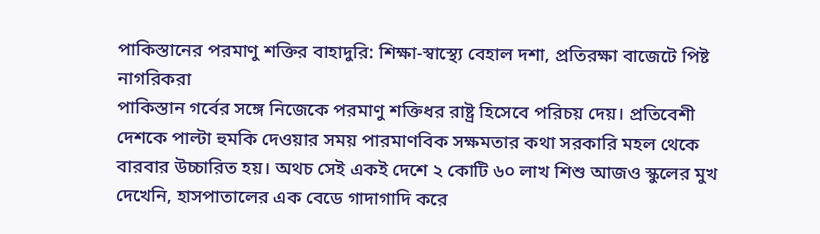পাকিস্তানের পরমাণু শক্তির বাহাদুরি: শিক্ষা-স্বাস্থ্যে বেহাল দশা, প্রতিরক্ষা বাজেটে পিষ্ট নাগরিকরা
পাকিস্তান গর্বের সঙ্গে নিজেকে পরমাণু শক্তিধর রাষ্ট্র হিসেবে পরিচয় দেয়। প্রতিবেশী দেশকে পাল্টা হুমকি দেওয়ার সময় পারমাণবিক সক্ষমতার কথা সরকারি মহল থেকে বারবার উচ্চারিত হয়। অথচ সেই একই দেশে ২ কোটি ৬০ লাখ শিশু আজও স্কুলের মুখ দেখেনি, হাসপাতালের এক বেডে গাদাগাদি করে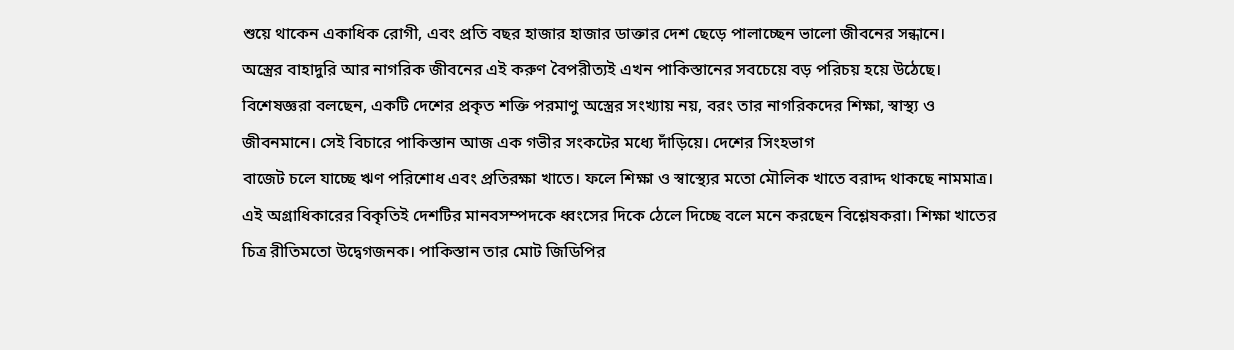শুয়ে থাকেন একাধিক রোগী, এবং প্রতি বছর হাজার হাজার ডাক্তার দেশ ছেড়ে পালাচ্ছেন ভালো জীবনের সন্ধানে।
অস্ত্রের বাহাদুরি আর নাগরিক জীবনের এই করুণ বৈপরীত্যই এখন পাকিস্তানের সবচেয়ে বড় পরিচয় হয়ে উঠেছে।
বিশেষজ্ঞরা বলছেন, একটি দেশের প্রকৃত শক্তি পরমাণু অস্ত্রের সংখ্যায় নয়, বরং তার নাগরিকদের শিক্ষা, স্বাস্থ্য ও জীবনমানে। সেই বিচারে পাকিস্তান আজ এক গভীর সংকটের মধ্যে দাঁড়িয়ে। দেশের সিংহভাগ
বাজেট চলে যাচ্ছে ঋণ পরিশোধ এবং প্রতিরক্ষা খাতে। ফলে শিক্ষা ও স্বাস্থ্যের মতো মৌলিক খাতে বরাদ্দ থাকছে নামমাত্র। এই অগ্রাধিকারের বিকৃতিই দেশটির মানবসম্পদকে ধ্বংসের দিকে ঠেলে দিচ্ছে বলে মনে করছেন বিশ্লেষকরা। শিক্ষা খাতের চিত্র রীতিমতো উদ্বেগজনক। পাকিস্তান তার মোট জিডিপির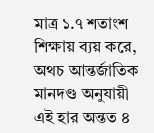মাত্র ১.৭ শতাংশ শিক্ষায় ব্যয় করে, অথচ আন্তর্জাতিক মানদণ্ড অনুযায়ী এই হার অন্তত ৪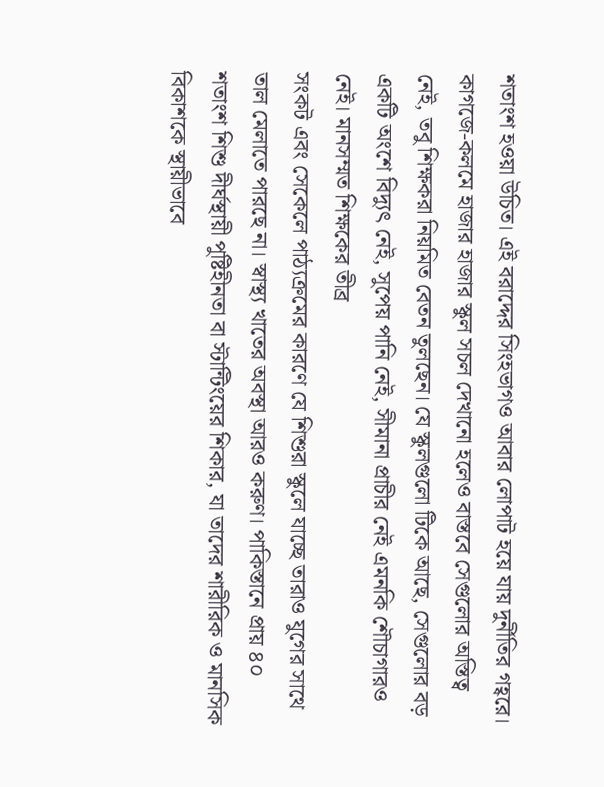শতাংশ হওয়া উচিত। এই বরাদ্দের সিংহভাগও আবার লোপাট হয়ে যায় দুর্নীতির গহ্বরে। কাগজে-কলমে হাজার হাজার স্কুল সচল দেখানো হলেও বাস্তবে সেগুলোর অস্তিত্ব নেই, তবু শিক্ষকরা নিয়মিত বেতন তুলছেন। যে স্কুলগুলো টিকে আছে, সেগুলোর বড় একটি অংশে বিদ্যুৎ নেই, সুপেয় পানি নেই, সীমানা প্রাচীর নেই এমনকি শৌচাগারও নেই। মানসম্মত শিক্ষকের তীব্র
সংকট এবং সেকেলে পাঠ্যক্রমের কারণে যে শিশুরা স্কুলে যাচ্ছে তারাও যুগের সাথে তাল মেলাতে পারছে না। স্বাস্থ্য খাতের অবস্থা আরও করুণ। পাকিস্তানে প্রায় ৪০ শতাংশ শিশু দীর্ঘস্থায়ী পুষ্টিহীনতা বা স্টান্টিংয়ের শিকার, যা তাদের শারীরিক ও মানসিক বিকাশকে স্থায়ীভাবে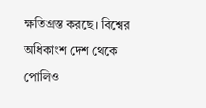ক্ষতিগ্রস্ত করছে। বিশ্বের অধিকাংশ দেশ থেকে পোলিও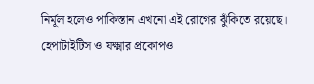নির্মূল হলেও পাকিস্তান এখনো এই রোগের ঝুঁকিতে রয়েছে। হেপাটাইটিস ও যক্ষ্মার প্রকোপও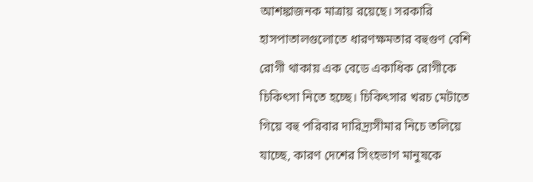আশঙ্কাজনক মাত্রায় রয়েছে। সরকারি হাসপাতালগুলোতে ধারণক্ষমতার বহুগুণ বেশি রোগী থাকায় এক বেডে একাধিক রোগীকে চিকিৎসা নিতে হচ্ছে। চিকিৎসার খরচ মেটাতে গিয়ে বহু পরিবার দারিদ্র্যসীমার নিচে তলিয়ে যাচ্ছে, কারণ দেশের সিংহভাগ মানুষকে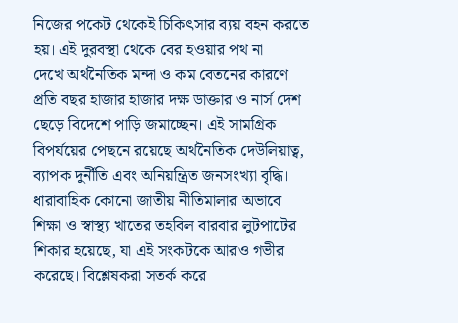নিজের পকেট থেকেই চিকিৎসার ব্যয় বহন করতে হয়। এই দুরবস্থা থেকে বের হওয়ার পথ না
দেখে অর্থনৈতিক মন্দা ও কম বেতনের কারণে প্রতি বছর হাজার হাজার দক্ষ ডাক্তার ও নার্স দেশ ছেড়ে বিদেশে পাড়ি জমাচ্ছেন। এই সামগ্রিক বিপর্যয়ের পেছনে রয়েছে অর্থনৈতিক দেউলিয়াত্ব, ব্যাপক দুর্নীতি এবং অনিয়ন্ত্রিত জনসংখ্যা বৃদ্ধি। ধারাবাহিক কোনো জাতীয় নীতিমালার অভাবে শিক্ষা ও স্বাস্থ্য খাতের তহবিল বারবার লুটপাটের শিকার হয়েছে, যা এই সংকটকে আরও গভীর করেছে। বিশ্লেষকরা সতর্ক করে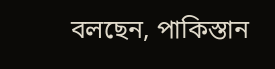বলছেন, পাকিস্তান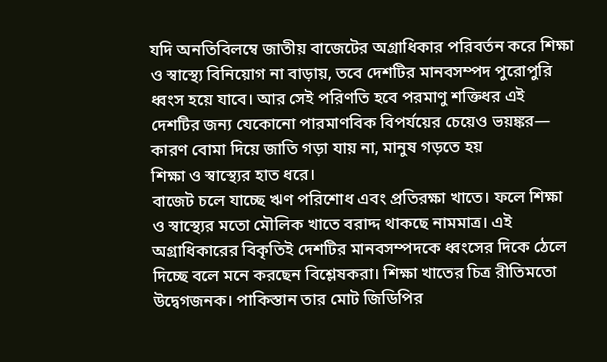যদি অনতিবিলম্বে জাতীয় বাজেটের অগ্রাধিকার পরিবর্তন করে শিক্ষা ও স্বাস্থ্যে বিনিয়োগ না বাড়ায়, তবে দেশটির মানবসম্পদ পুরোপুরি ধ্বংস হয়ে যাবে। আর সেই পরিণতি হবে পরমাণু শক্তিধর এই দেশটির জন্য যেকোনো পারমাণবিক বিপর্যয়ের চেয়েও ভয়ঙ্কর— কারণ বোমা দিয়ে জাতি গড়া যায় না, মানুষ গড়তে হয়
শিক্ষা ও স্বাস্থ্যের হাত ধরে।
বাজেট চলে যাচ্ছে ঋণ পরিশোধ এবং প্রতিরক্ষা খাতে। ফলে শিক্ষা ও স্বাস্থ্যের মতো মৌলিক খাতে বরাদ্দ থাকছে নামমাত্র। এই অগ্রাধিকারের বিকৃতিই দেশটির মানবসম্পদকে ধ্বংসের দিকে ঠেলে দিচ্ছে বলে মনে করছেন বিশ্লেষকরা। শিক্ষা খাতের চিত্র রীতিমতো উদ্বেগজনক। পাকিস্তান তার মোট জিডিপির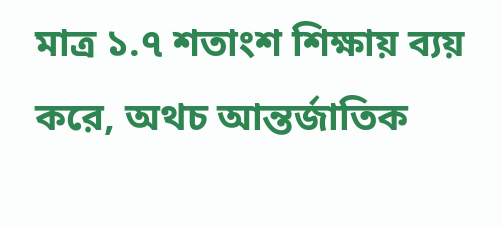মাত্র ১.৭ শতাংশ শিক্ষায় ব্যয় করে, অথচ আন্তর্জাতিক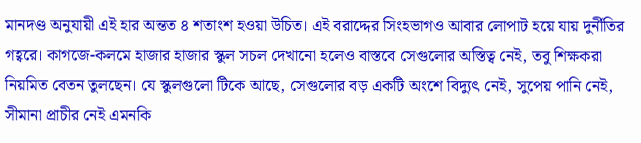মানদণ্ড অনুযায়ী এই হার অন্তত ৪ শতাংশ হওয়া উচিত। এই বরাদ্দের সিংহভাগও আবার লোপাট হয়ে যায় দুর্নীতির গহ্বরে। কাগজে-কলমে হাজার হাজার স্কুল সচল দেখানো হলেও বাস্তবে সেগুলোর অস্তিত্ব নেই, তবু শিক্ষকরা নিয়মিত বেতন তুলছেন। যে স্কুলগুলো টিকে আছে, সেগুলোর বড় একটি অংশে বিদ্যুৎ নেই, সুপেয় পানি নেই, সীমানা প্রাচীর নেই এমনকি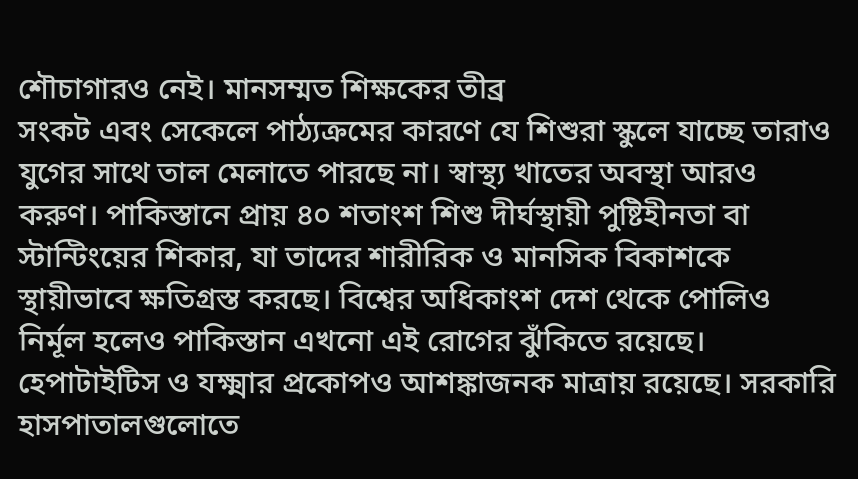শৌচাগারও নেই। মানসম্মত শিক্ষকের তীব্র
সংকট এবং সেকেলে পাঠ্যক্রমের কারণে যে শিশুরা স্কুলে যাচ্ছে তারাও যুগের সাথে তাল মেলাতে পারছে না। স্বাস্থ্য খাতের অবস্থা আরও করুণ। পাকিস্তানে প্রায় ৪০ শতাংশ শিশু দীর্ঘস্থায়ী পুষ্টিহীনতা বা স্টান্টিংয়ের শিকার, যা তাদের শারীরিক ও মানসিক বিকাশকে স্থায়ীভাবে ক্ষতিগ্রস্ত করছে। বিশ্বের অধিকাংশ দেশ থেকে পোলিও নির্মূল হলেও পাকিস্তান এখনো এই রোগের ঝুঁকিতে রয়েছে। হেপাটাইটিস ও যক্ষ্মার প্রকোপও আশঙ্কাজনক মাত্রায় রয়েছে। সরকারি হাসপাতালগুলোতে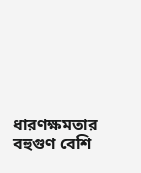ধারণক্ষমতার বহুগুণ বেশি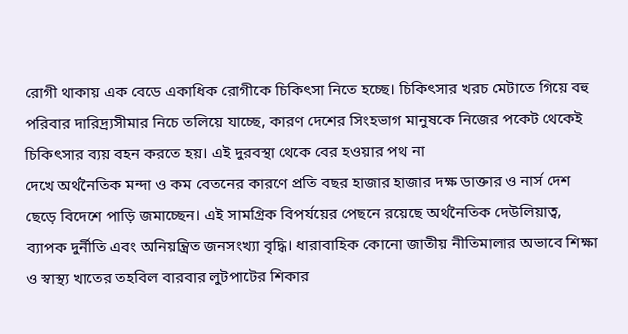রোগী থাকায় এক বেডে একাধিক রোগীকে চিকিৎসা নিতে হচ্ছে। চিকিৎসার খরচ মেটাতে গিয়ে বহু পরিবার দারিদ্র্যসীমার নিচে তলিয়ে যাচ্ছে, কারণ দেশের সিংহভাগ মানুষকে নিজের পকেট থেকেই চিকিৎসার ব্যয় বহন করতে হয়। এই দুরবস্থা থেকে বের হওয়ার পথ না
দেখে অর্থনৈতিক মন্দা ও কম বেতনের কারণে প্রতি বছর হাজার হাজার দক্ষ ডাক্তার ও নার্স দেশ ছেড়ে বিদেশে পাড়ি জমাচ্ছেন। এই সামগ্রিক বিপর্যয়ের পেছনে রয়েছে অর্থনৈতিক দেউলিয়াত্ব, ব্যাপক দুর্নীতি এবং অনিয়ন্ত্রিত জনসংখ্যা বৃদ্ধি। ধারাবাহিক কোনো জাতীয় নীতিমালার অভাবে শিক্ষা ও স্বাস্থ্য খাতের তহবিল বারবার লুটপাটের শিকার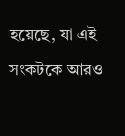হয়েছে, যা এই সংকটকে আরও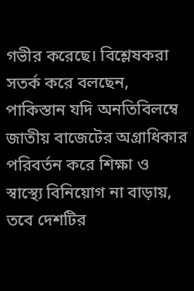গভীর করেছে। বিশ্লেষকরা সতর্ক করে বলছেন, পাকিস্তান যদি অনতিবিলম্বে জাতীয় বাজেটের অগ্রাধিকার পরিবর্তন করে শিক্ষা ও স্বাস্থ্যে বিনিয়োগ না বাড়ায়, তবে দেশটির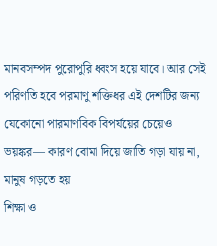মানবসম্পদ পুরোপুরি ধ্বংস হয়ে যাবে। আর সেই পরিণতি হবে পরমাণু শক্তিধর এই দেশটির জন্য যেকোনো পারমাণবিক বিপর্যয়ের চেয়েও ভয়ঙ্কর— কারণ বোমা দিয়ে জাতি গড়া যায় না, মানুষ গড়তে হয়
শিক্ষা ও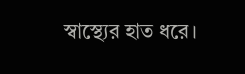স্বাস্থ্যের হাত ধরে।